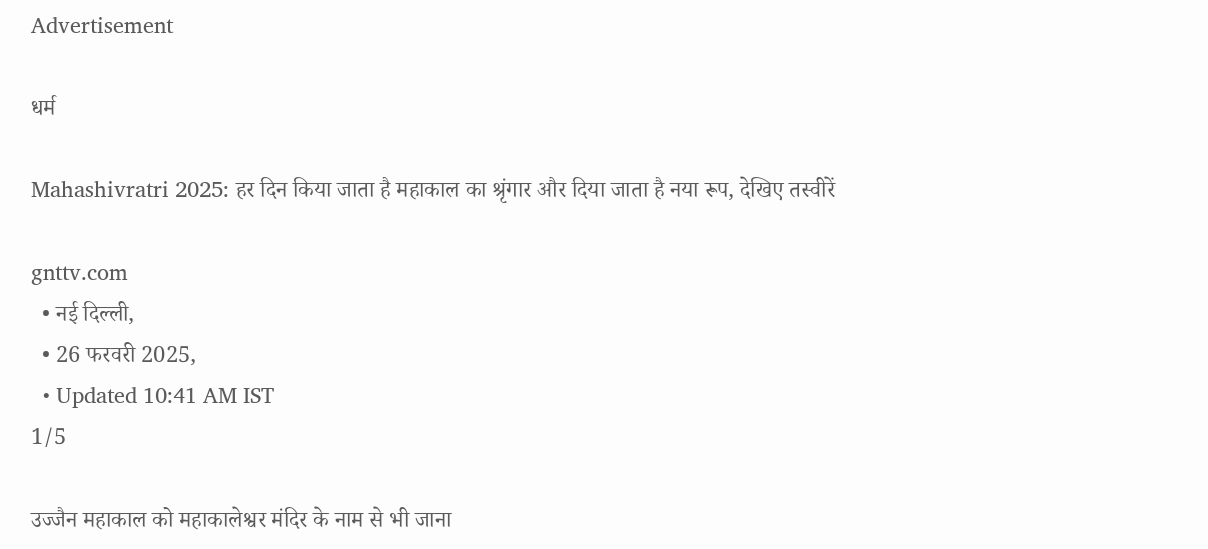Advertisement

धर्म

Mahashivratri 2025: हर दिन किया जाता है महाकाल का श्रृंगार और दिया जाता है नया रूप, देखिए तस्वीरें

gnttv.com
  • नई दिल्ली,
  • 26 फरवरी 2025,
  • Updated 10:41 AM IST
1/5

उज्जैन महाकाल को महाकालेश्वर मंदिर के नाम से भी जाना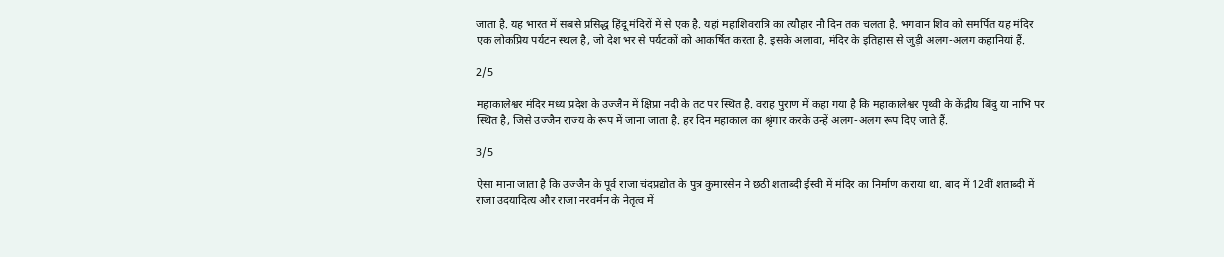जाता है. यह भारत में सबसे प्रसिद्ध हिंदू मंदिरों में से एक है. यहां महाशिवरात्रि का त्यौहार नौ दिन तक चलता है. भगवान शिव को समर्पित यह मंदिर एक लोकप्रिय पर्यटन स्थल है, जो देश भर से पर्यटकों को आकर्षित करता है. इसके अलावा, मंदिर के इतिहास से जुड़ी अलग-अलग कहानियां हैं.

2/5

महाकालेश्वर मंदिर मध्य प्रदेश के उज्जैन में क्षिप्रा नदी के तट पर स्थित है. वराह पुराण में कहा गया है कि महाकालेश्वर पृथ्वी के केंद्रीय बिंदु या नाभि पर स्थित है, जिसे उज्जैन राज्य के रूप में जाना जाता है. हर दिन महाकाल का श्रृंगार करके उन्हें अलग-अलग रूप दिए जाते हैं.

3/5

ऐसा माना जाता है कि उज्जैन के पूर्व राजा चंदप्रद्योत के पुत्र कुमारसेन ने छठी शताब्दी ईस्वी में मंदिर का निर्माण कराया था. बाद में 12वीं शताब्दी में राजा उदयादित्य और राजा नरवर्मन के नेतृत्व में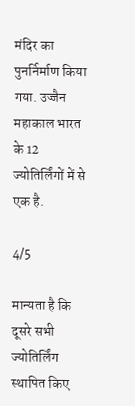मंदिर का पुनर्निर्माण किया गया. उज्जैन महाकाल भारत के 12 ज्योतिर्लिंगों में से एक है.

4/5

मान्यता है कि दूसरे सभी ज्योतिर्लिंग स्थापित किए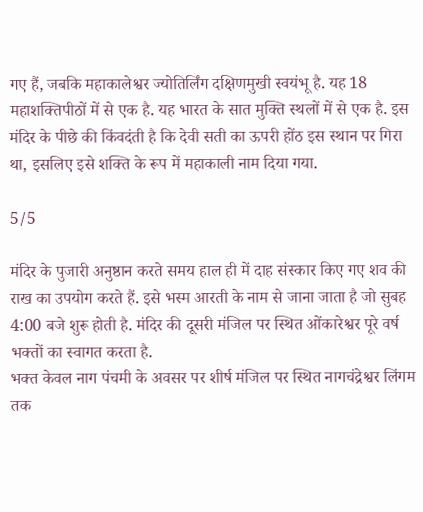गए हैं, जबकि महाकालेश्वर ज्योतिर्लिंग दक्षिणमुखी स्वयंभू है. यह 18 महाशक्तिपीठों में से एक है. यह भारत के सात मुक्ति स्थलों में से एक है. इस मंदिर के पीछे की किंवदंती है कि देवी सती का ऊपरी होंठ इस स्थान पर गिरा था, इसलिए इसे शक्ति के रूप में महाकाली नाम दिया गया.

5/5

मंदिर के पुजारी अनुष्ठान करते समय हाल ही में दाह संस्कार किए गए शव की राख का उपयोग करते हैं. इसे भस्म आरती के नाम से जाना जाता है जो सुबह 4:00 बजे शुरू होती है. मंदिर की दूसरी मंजिल पर स्थित ओंकारेश्वर पूरे वर्ष भक्तों का स्वागत करता है.
भक्त केवल नाग पंचमी के अवसर पर शीर्ष मंजिल पर स्थित नागचंद्रेश्वर लिंगम तक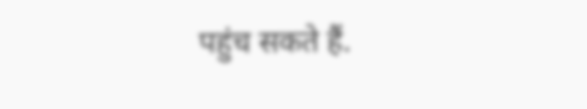पहुंच सकते हैं.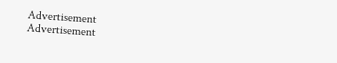Advertisement
Advertisement